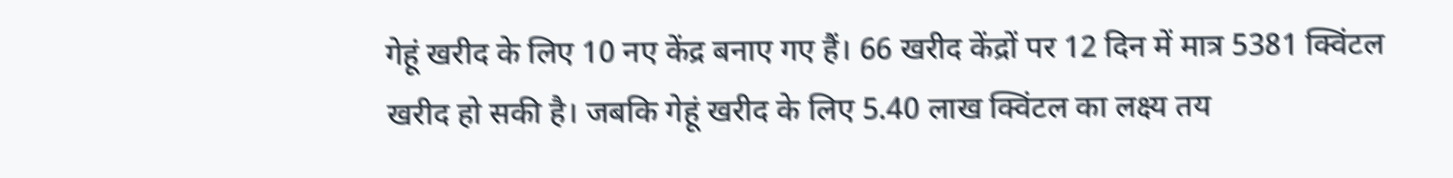गेहूं खरीद के लिए 10 नए केंद्र बनाए गए हैं। 66 खरीद केंद्रों पर 12 दिन में मात्र 5381 क्विंटल खरीद हो सकी है। जबकि गेहूं खरीद के लिए 5.40 लाख क्विंटल का लक्ष्य तय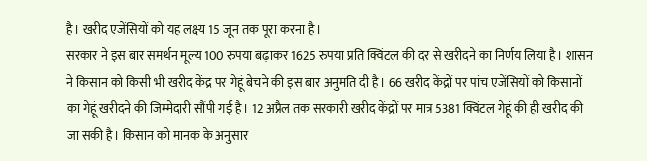है। खरीद एजेंसियों को यह लक्ष्य 15 जून तक पूरा करना है।
सरकार ने इस बार समर्थन मूल्य 100 रुपया बढ़ाकर 1625 रुपया प्रति क्विंटल की दर से खरीदने का निर्णय लिया है। शासन ने किसान को किसी भी खरीद केंद्र पर गेहूं बेचने की इस बार अनुमति दी है। 66 खरीद केंद्रों पर पांच एजेंसियों को किसानों का गेहूं खरीदने की जिम्मेदारी सौंपी गई है। 12 अप्रैल तक सरकारी खरीद केंद्रों पर मात्र 5381 क्विंटल गेहूं की ही खरीद की जा सकी है। किसान को मानक के अनुसार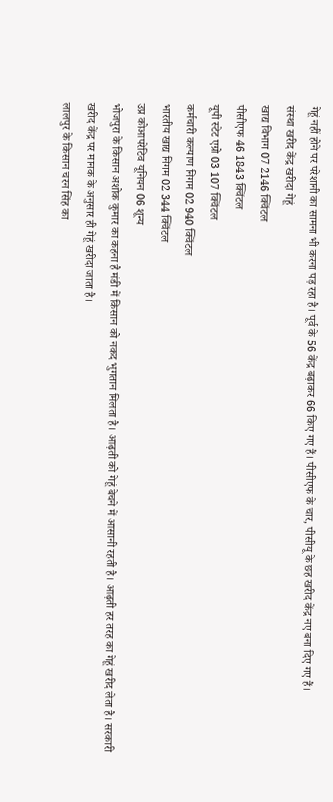गेहूं नहीं होने पर परेशानी का सामना भी करना पड़ रहा है। पूर्व के 56 केंद्र बढ़ाकर 66 किए गए हैं। पीसीएफ के चार, पीसीयू के छह खरीद केंद्र नए बना दिए गए हैं।
संस्था खरीद केंद्र खरीदा गेहूं
खाद्य विभाग 07 2146 क्विंटल
पीसीएफ 46 1843 क्विंटल
यूपी स्टेट एग्रो 03 107 क्विंटल
कर्मचारी कल्याण निगम 02 940 क्विंटल
भारतीय खाद्य निगम 02 344 क्विंटल
उप्र कोआपरेटिव यूनियन 06 शून्य
भोजपुरा के किसान अशोक कुमार का कहना है मंडी में किसान को नकद भुगतान मिलता है। आढ़ती को गेहूं बेचने में आसानी रहती है। आढ़ती हर तरह का गेहूं खरीद लेता है। सरकारी खरीद केंद्र पर मानक के अनुसार ही गेहूं खरीदा जाता है।
लालपुर के किसान चरन सिंह का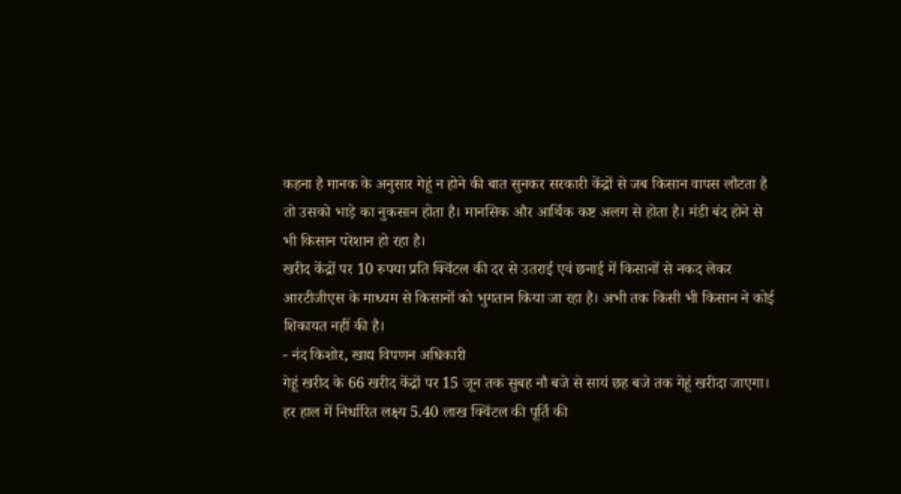कहना है मानक के अनुसार गेहूं न होने की बात सुनकर सरकारी केंद्रों से जब किसान वापस लौटता है तो उसको भाड़े का नुकसान होता है। मानसिक और आर्थिक कष्ट अलग से होता है। मंडी बंद होने से भी किसान परेशान हो रहा है।
खरीद केंद्रों पर 10 रुपया प्रति क्विंटल की दर से उतराई एवं छनाई में किसानों से नकद लेकर आरटीजीएस के माध्यम से किसानों को भुगतान किया जा रहा है। अभी तक किसी भी किसान ने कोई शिकायत नहीं की है।
- नंद किशोर, खाद्य विपणन अधिकारी
गेहूं खरीद के 66 खरीद केंद्रों पर 15 जून तक सुबह नौ बजे से सायं छह बजे तक गेहूं खरीदा जाएगा। हर हाल में निर्धारित लक्ष्य 5.40 लाख क्विंटल की पूर्ति की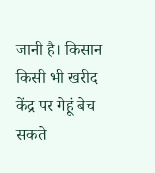जानी है। किसान किसी भी खरीद केंद्र पर गेहूं बेच सकते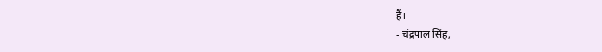हैं।
- चंद्रपाल सिंह,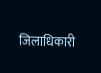जिलाधिकारी